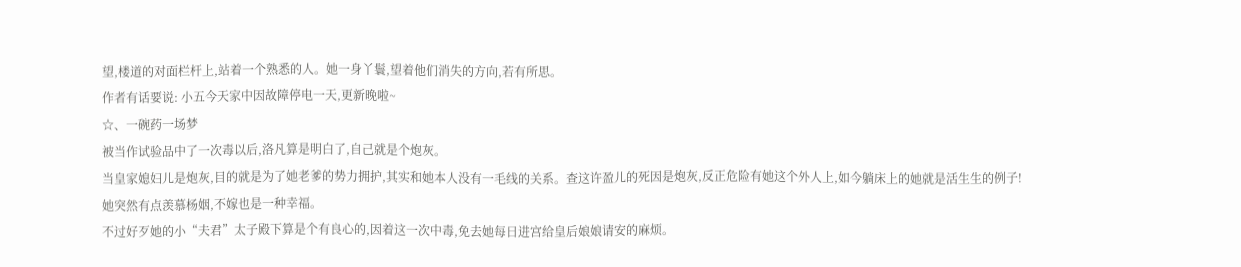望,楼道的对面栏杆上,站着一个熟悉的人。她一身丫鬟,望着他们消失的方向,若有所思。
作者有话要说: 小五今天家中因故障停电一天,更新晚啦~
☆、一碗药一场梦
被当作试验品中了一次毒以后,洛凡算是明白了,自己就是个炮灰。
当皇家媳妇儿是炮灰,目的就是为了她老爹的势力拥护,其实和她本人没有一毛线的关系。查这许盈儿的死因是炮灰,反正危险有她这个外人上,如今躺床上的她就是活生生的例子!
她突然有点羡慕杨姻,不嫁也是一种幸福。
不过好歹她的小“夫君”太子殿下算是个有良心的,因着这一次中毒,免去她每日进宫给皇后娘娘请安的麻烦。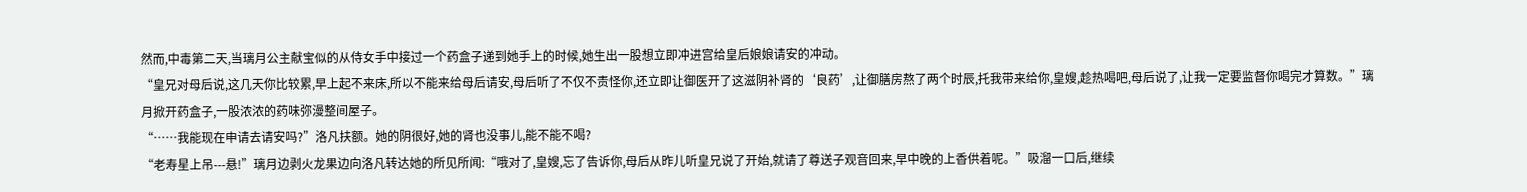然而,中毒第二天,当璃月公主献宝似的从侍女手中接过一个药盒子递到她手上的时候,她生出一股想立即冲进宫给皇后娘娘请安的冲动。
“皇兄对母后说,这几天你比较累,早上起不来床,所以不能来给母后请安,母后听了不仅不责怪你,还立即让御医开了这滋阴补肾的‘良药’,让御膳房熬了两个时辰,托我带来给你,皇嫂,趁热喝吧,母后说了,让我一定要监督你喝完才算数。”璃月掀开药盒子,一股浓浓的药味弥漫整间屋子。
“……我能现在申请去请安吗?”洛凡扶额。她的阴很好,她的肾也没事儿,能不能不喝?
“老寿星上吊---悬!”璃月边剥火龙果边向洛凡转达她的所见所闻:“哦对了,皇嫂,忘了告诉你,母后从昨儿听皇兄说了开始,就请了尊送子观音回来,早中晚的上香供着呢。”吸溜一口后,继续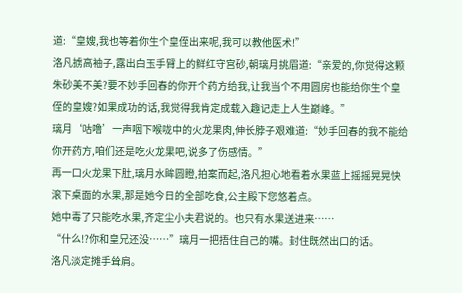道:“皇嫂,我也等着你生个皇侄出来呢,我可以教他医术!”
洛凡掳高袖子,露出白玉手臂上的鲜红守宫砂,朝璃月挑眉道:“亲爱的,你觉得这颗朱砂美不美?要不妙手回春的你开个药方给我,让我当个不用圆房也能给你生个皇侄的皇嫂?如果成功的话,我觉得我肯定成载入趣记走上人生巅峰。”
璃月‘咕噜’一声咽下喉咙中的火龙果肉,伸长脖子艰难道:“妙手回春的我不能给你开药方,咱们还是吃火龙果吧,说多了伤感情。”
再一口火龙果下肚,璃月水眸圆瞪,拍案而起,洛凡担心地看着水果蓝上摇摇晃晃快滚下桌面的水果,那是她今日的全部吃食,公主殿下您悠着点。
她中毒了只能吃水果,齐定尘小夫君说的。也只有水果送进来……
“什么!?你和皇兄还没……”璃月一把捂住自己的嘴。封住既然出口的话。
洛凡淡定摊手耸肩。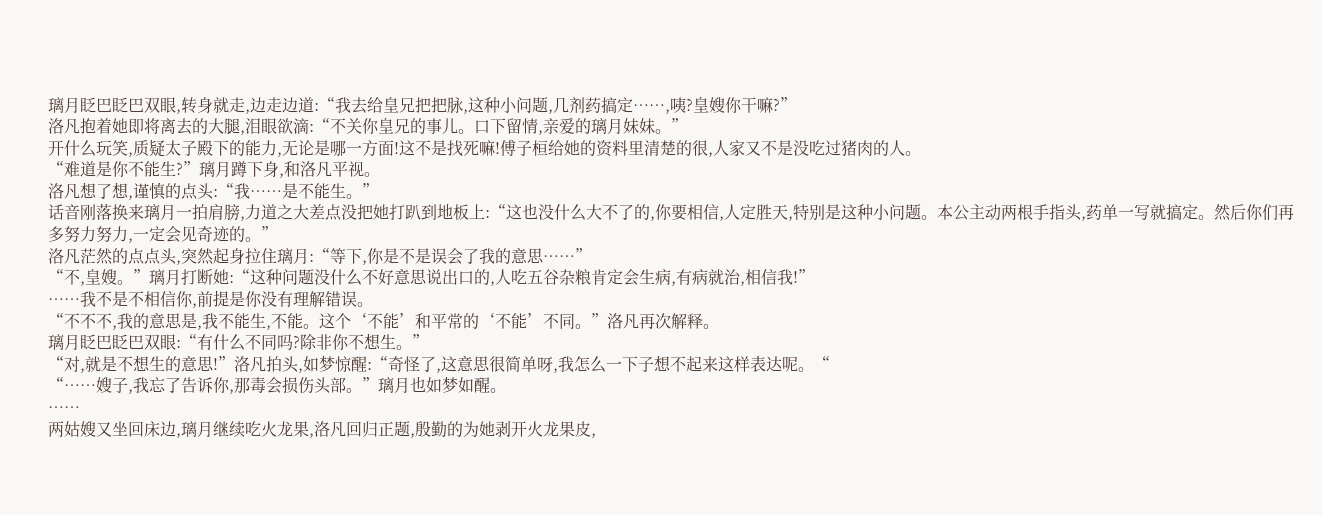璃月眨巴眨巴双眼,转身就走,边走边道:“我去给皇兄把把脉,这种小问题,几剂药搞定……,咦?皇嫂你干嘛?”
洛凡抱着她即将离去的大腿,泪眼欲滴:“不关你皇兄的事儿。口下留情,亲爱的璃月妹妹。”
开什么玩笑,质疑太子殿下的能力,无论是哪一方面!这不是找死嘛!傅子桓给她的资料里清楚的很,人家又不是没吃过猪肉的人。
“难道是你不能生?”璃月蹲下身,和洛凡平视。
洛凡想了想,谨慎的点头:“我……是不能生。”
话音刚落换来璃月一拍肩膀,力道之大差点没把她打趴到地板上:“这也没什么大不了的,你要相信,人定胜天,特别是这种小问题。本公主动两根手指头,药单一写就搞定。然后你们再多努力努力,一定会见奇迹的。”
洛凡茫然的点点头,突然起身拉住璃月:“等下,你是不是误会了我的意思……”
“不,皇嫂。”璃月打断她:“这种问题没什么不好意思说出口的,人吃五谷杂粮肯定会生病,有病就治,相信我!”
……我不是不相信你,前提是你没有理解错误。
“不不不,我的意思是,我不能生,不能。这个‘不能’和平常的‘不能’不同。”洛凡再次解释。
璃月眨巴眨巴双眼:“有什么不同吗?除非你不想生。”
“对,就是不想生的意思!”洛凡拍头,如梦惊醒:“奇怪了,这意思很简单呀,我怎么一下子想不起来这样表达呢。“
“……嫂子,我忘了告诉你,那毒会损伤头部。”璃月也如梦如醒。
……
两姑嫂又坐回床边,璃月继续吃火龙果,洛凡回归正题,殷勤的为她剥开火龙果皮,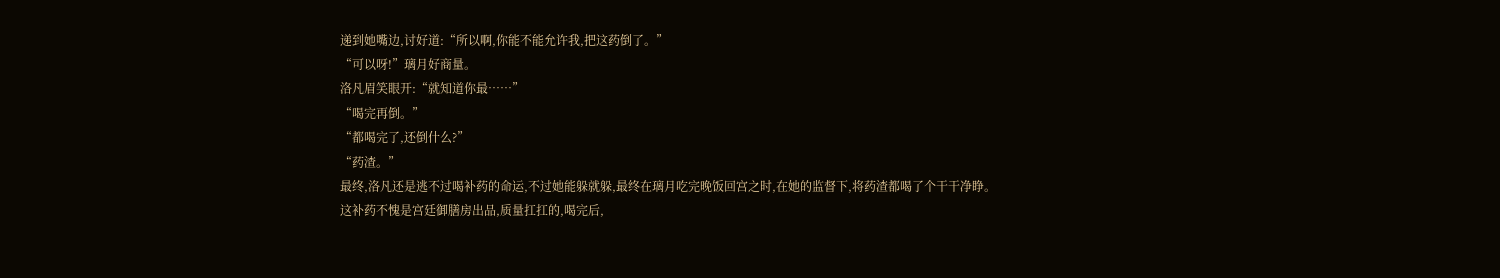递到她嘴边,讨好道:“所以啊,你能不能允许我,把这药倒了。”
“可以呀!”璃月好商量。
洛凡眉笑眼开:“就知道你最……”
“喝完再倒。”
“都喝完了,还倒什么?”
“药渣。”
最终,洛凡还是逃不过喝补药的命运,不过她能躲就躲,最终在璃月吃完晚饭回宫之时,在她的监督下,将药渣都喝了个干干净睁。
这补药不愧是宫廷御膳房出品,质量扛扛的,喝完后,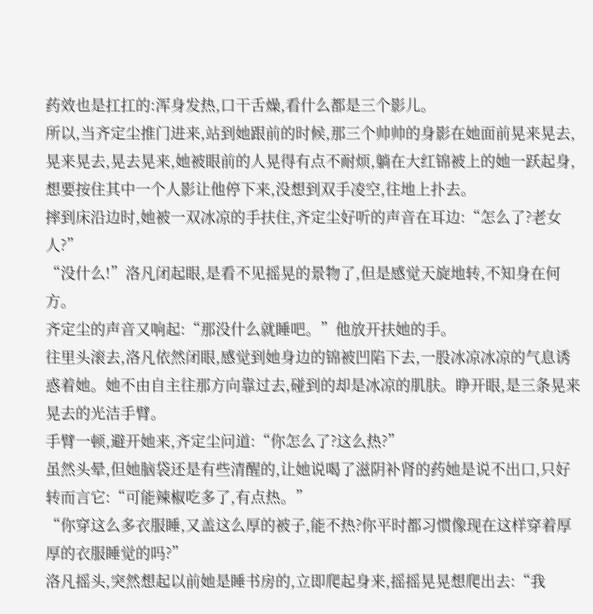药效也是扛扛的:浑身发热,口干舌燥,看什么都是三个影儿。
所以,当齐定尘推门进来,站到她跟前的时候,那三个帅帅的身影在她面前晃来晃去,晃来晃去,晃去晃来,她被眼前的人晃得有点不耐烦,躺在大红锦被上的她一跃起身,想要按住其中一个人影让他停下来,没想到双手凌空,往地上扑去。
摔到床沿边时,她被一双冰凉的手扶住,齐定尘好听的声音在耳边:“怎么了?老女人?”
“没什么!”洛凡闭起眼,是看不见摇晃的景物了,但是感觉天旋地转,不知身在何方。
齐定尘的声音又响起:“那没什么就睡吧。”他放开扶她的手。
往里头滚去,洛凡依然闭眼,感觉到她身边的锦被凹陷下去,一股冰凉冰凉的气息诱惑着她。她不由自主往那方向靠过去,碰到的却是冰凉的肌肤。睁开眼,是三条晃来晃去的光洁手臂。
手臂一顿,避开她来,齐定尘问道:“你怎么了?这么热?”
虽然头晕,但她脑袋还是有些清醒的,让她说喝了滋阴补肾的药她是说不出口,只好转而言它:“可能辣椒吃多了,有点热。”
“你穿这么多衣服睡,又盖这么厚的被子,能不热?你平时都习惯像现在这样穿着厚厚的衣服睡觉的吗?”
洛凡摇头,突然想起以前她是睡书房的,立即爬起身来,摇摇晃晃想爬出去:“我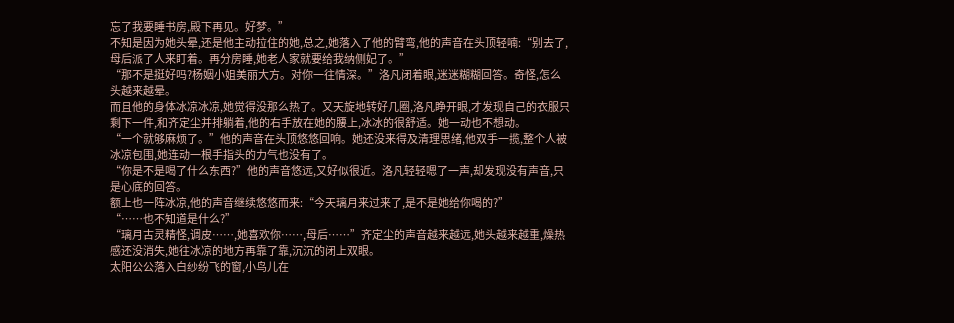忘了我要睡书房,殿下再见。好梦。”
不知是因为她头晕,还是他主动拉住的她,总之,她落入了他的臂弯,他的声音在头顶轻喃:“别去了,母后派了人来盯着。再分房睡,她老人家就要给我纳侧妃了。”
“那不是挺好吗?杨姻小姐美丽大方。对你一往情深。”洛凡闭着眼,迷迷糊糊回答。奇怪,怎么头越来越晕。
而且他的身体冰凉冰凉,她觉得没那么热了。又天旋地转好几圈,洛凡睁开眼,才发现自己的衣服只剩下一件,和齐定尘并排躺着,他的右手放在她的腰上,冰冰的很舒适。她一动也不想动。
“一个就够麻烦了。”他的声音在头顶悠悠回响。她还没来得及清理思绪,他双手一揽,整个人被冰凉包围,她连动一根手指头的力气也没有了。
“你是不是喝了什么东西?”他的声音悠远,又好似很近。洛凡轻轻嗯了一声,却发现没有声音,只是心底的回答。
额上也一阵冰凉,他的声音继续悠悠而来:“今天璃月来过来了,是不是她给你喝的?”
“……也不知道是什么?”
“璃月古灵精怪,调皮……,她喜欢你……,母后……”齐定尘的声音越来越远,她头越来越重,燥热感还没消失,她往冰凉的地方再靠了靠,沉沉的闭上双眼。
太阳公公落入白纱纷飞的窗,小鸟儿在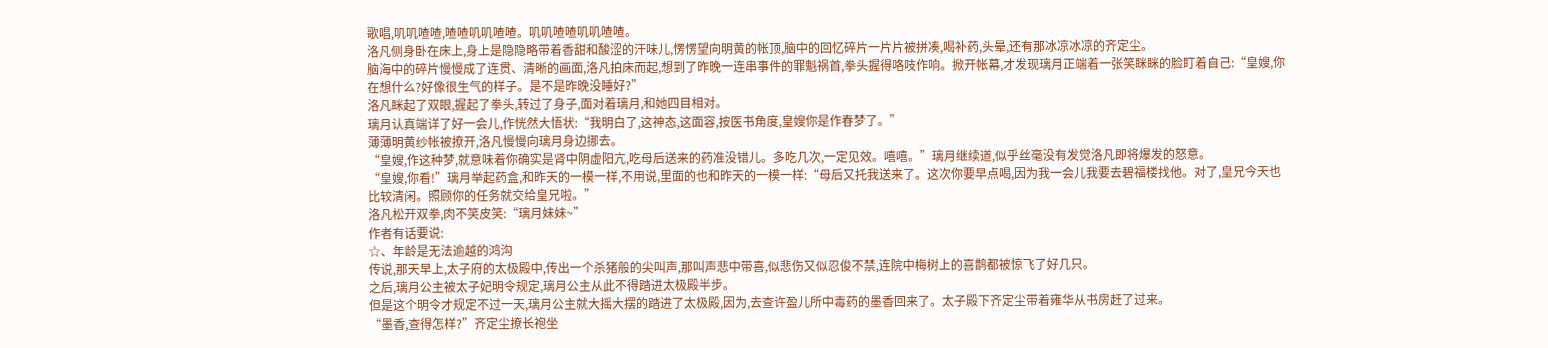歌唱,叽叽喳喳,喳喳叽叽喳喳。叽叽喳喳叽叽喳喳。
洛凡侧身卧在床上,身上是隐隐略带着香甜和酸涩的汗味儿,愣愣望向明黄的帐顶,脑中的回忆碎片一片片被拼凑,喝补药,头晕,还有那冰凉冰凉的齐定尘。
脑海中的碎片慢慢成了连贯、清晰的画面,洛凡拍床而起,想到了昨晚一连串事件的罪魁祸首,拳头握得咯吱作响。掀开帐幕,才发现璃月正端着一张笑眯眯的脸盯着自己:“皇嫂,你在想什么?好像很生气的样子。是不是昨晚没睡好?”
洛凡眯起了双眼,握起了拳头,转过了身子,面对着璃月,和她四目相对。
璃月认真端详了好一会儿,作恍然大悟状:“我明白了,这神态,这面容,按医书角度,皇嫂你是作春梦了。”
薄薄明黄纱帐被撩开,洛凡慢慢向璃月身边挪去。
“皇嫂,作这种梦,就意味着你确实是肾中阴虚阳亢,吃母后送来的药准没错儿。多吃几次,一定见效。嘻嘻。”璃月继续道,似乎丝毫没有发觉洛凡即将爆发的怒意。
“皇嫂,你看!”璃月举起药盒,和昨天的一模一样,不用说,里面的也和昨天的一模一样:“母后又托我送来了。这次你要早点喝,因为我一会儿我要去碧福楼找他。对了,皇兄今天也比较清闲。照顾你的任务就交给皇兄啦。”
洛凡松开双拳,肉不笑皮笑:“璃月妹妹~”
作者有话要说:
☆、年龄是无法逾越的鸿沟
传说,那天早上,太子府的太极殿中,传出一个杀猪般的尖叫声,那叫声悲中带喜,似悲伤又似忍俊不禁,连院中梅树上的喜鹊都被惊飞了好几只。
之后,璃月公主被太子妃明令规定,璃月公主从此不得踏进太极殿半步。
但是这个明令才规定不过一天,璃月公主就大摇大摆的踏进了太极殿,因为,去查许盈儿所中毒药的墨香回来了。太子殿下齐定尘带着雍华从书房赶了过来。
“墨香,查得怎样?”齐定尘撩长袍坐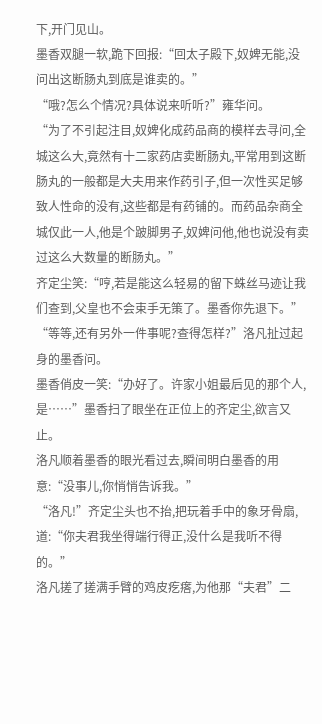下,开门见山。
墨香双腿一软,跪下回报:“回太子殿下,奴婢无能,没问出这断肠丸到底是谁卖的。”
“哦?怎么个情况?具体说来听听?”雍华问。
“为了不引起注目,奴婢化成药品商的模样去寻问,全城这么大,竟然有十二家药店卖断肠丸,平常用到这断肠丸的一般都是大夫用来作药引子,但一次性买足够致人性命的没有,这些都是有药铺的。而药品杂商全城仅此一人,他是个跛脚男子,奴婢问他,他也说没有卖过这么大数量的断肠丸。”
齐定尘笑:“哼,若是能这么轻易的留下蛛丝马迹让我们查到,父皇也不会束手无策了。墨香你先退下。”
“等等,还有另外一件事呢?查得怎样?”洛凡扯过起身的墨香问。
墨香俏皮一笑:“办好了。许家小姐最后见的那个人,是……”墨香扫了眼坐在正位上的齐定尘,欲言又止。
洛凡顺着墨香的眼光看过去,瞬间明白墨香的用意:“没事儿,你悄悄告诉我。”
“洛凡!”齐定尘头也不抬,把玩着手中的象牙骨扇,道:“你夫君我坐得端行得正,没什么是我听不得的。”
洛凡搓了搓满手臂的鸡皮疙瘩,为他那“夫君”二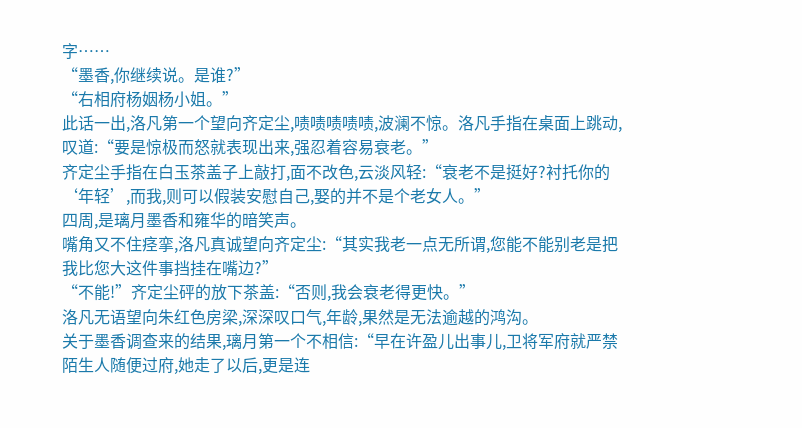字……
“墨香,你继续说。是谁?”
“右相府杨姻杨小姐。”
此话一出,洛凡第一个望向齐定尘,啧啧啧啧啧,波澜不惊。洛凡手指在桌面上跳动,叹道:“要是惊极而怒就表现出来,强忍着容易衰老。”
齐定尘手指在白玉茶盖子上敲打,面不改色,云淡风轻:“衰老不是挺好?衬托你的‘年轻’,而我,则可以假装安慰自己,娶的并不是个老女人。”
四周,是璃月墨香和雍华的暗笑声。
嘴角又不住痉挛,洛凡真诚望向齐定尘:“其实我老一点无所谓,您能不能别老是把我比您大这件事挡挂在嘴边?”
“不能!”齐定尘砰的放下茶盖:“否则,我会衰老得更快。”
洛凡无语望向朱红色房梁,深深叹口气,年龄,果然是无法逾越的鸿沟。
关于墨香调查来的结果,璃月第一个不相信:“早在许盈儿出事儿,卫将军府就严禁陌生人随便过府,她走了以后,更是连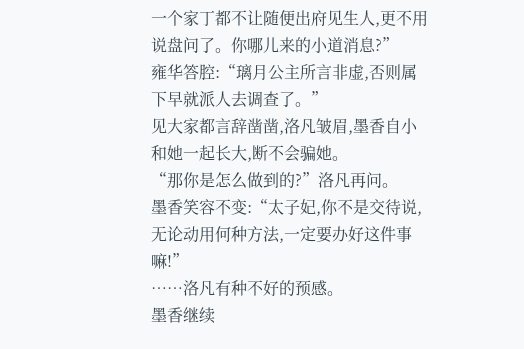一个家丁都不让随便出府见生人,更不用说盘问了。你哪儿来的小道消息?”
雍华答腔:“璃月公主所言非虚,否则属下早就派人去调查了。”
见大家都言辞凿凿,洛凡皱眉,墨香自小和她一起长大,断不会骗她。
“那你是怎么做到的?”洛凡再问。
墨香笑容不变:“太子妃,你不是交待说,无论动用何种方法,一定要办好这件事嘛!”
……洛凡有种不好的预感。
墨香继续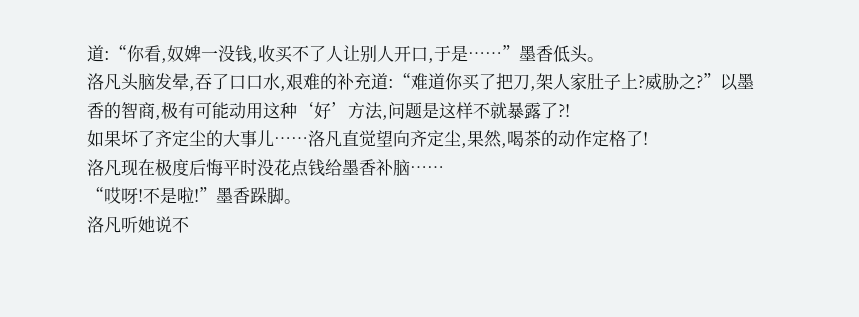道:“你看,奴婢一没钱,收买不了人让别人开口,于是……”墨香低头。
洛凡头脑发晕,吞了口口水,艰难的补充道:“难道你买了把刀,架人家肚子上?威胁之?”以墨香的智商,极有可能动用这种‘好’方法,问题是这样不就暴露了?!
如果坏了齐定尘的大事儿……洛凡直觉望向齐定尘,果然,喝茶的动作定格了!
洛凡现在极度后悔平时没花点钱给墨香补脑……
“哎呀!不是啦!”墨香跺脚。
洛凡听她说不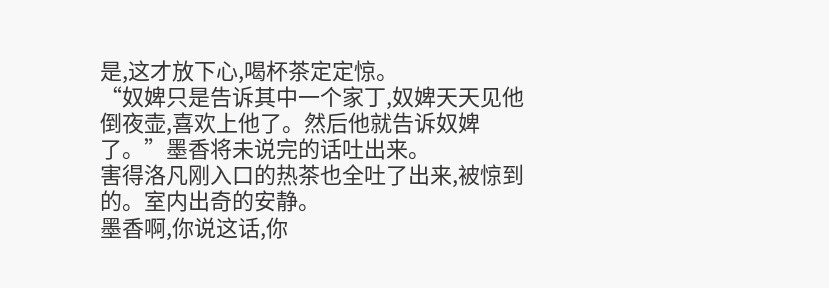是,这才放下心,喝杯茶定定惊。
“奴婢只是告诉其中一个家丁,奴婢天天见他倒夜壶,喜欢上他了。然后他就告诉奴婢了。”墨香将未说完的话吐出来。
害得洛凡刚入口的热茶也全吐了出来,被惊到的。室内出奇的安静。
墨香啊,你说这话,你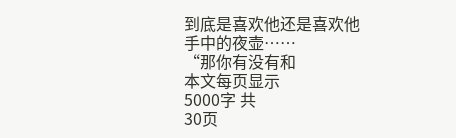到底是喜欢他还是喜欢他手中的夜壶……
“那你有没有和
本文每页显示
5000字 共
30页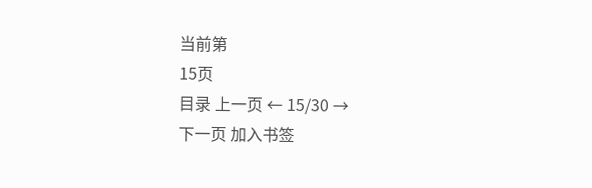当前第
15页
目录 上一页 ← 15/30 →
下一页 加入书签